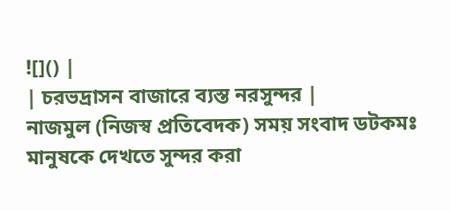![]() |
| চরভদ্রাসন বাজারে ব্যস্ত নরসুন্দর |
নাজমুল (নিজস্ব প্রতিবেদক) সময় সংবাদ ডটকমঃ
মানুষকে দেখতে সুন্দর করা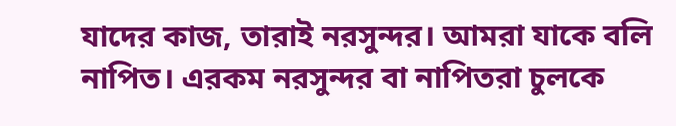যাদের কাজ, তারাই নরসুন্দর। আমরা যাকে বলি নাপিত। এরকম নরসুন্দর বা নাপিতরা চুলকে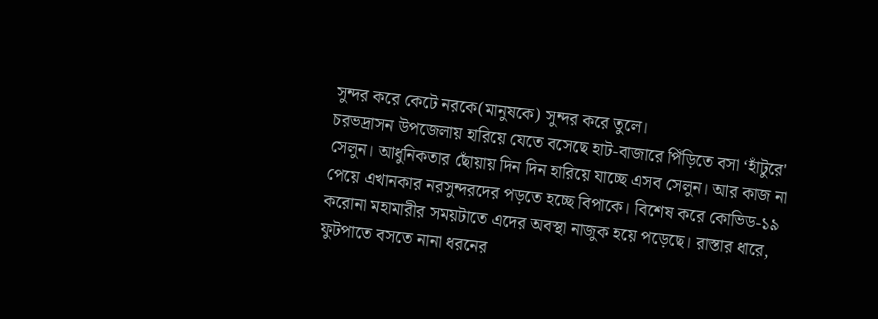সুন্দর করে কেটে নরকে(মানুষকে) সুন্দর করে তুলে।
চরভদ্রাসন উপজেলায় হারিয়ে যেতে বসেছে হাট-বাজারে পিঁড়িতে বসা ‘হাঁটুরে' সেলুন। আধুনিকতার ছোঁয়ায় দিন দিন হারিয়ে যাচ্ছে এসব সেলুন। আর কাজ না পেয়ে এখানকার নরসুন্দরদের পড়তে হচ্ছে বিপাকে। বিশেষ করে কোভিড-১৯ করোনা মহামারীর সময়টাতে এদের অবস্থা নাজুক হয়ে পড়েছে। রাস্তার ধারে, ফুটপাতে বসতে নানা ধরনের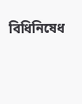বিধিনিষেধ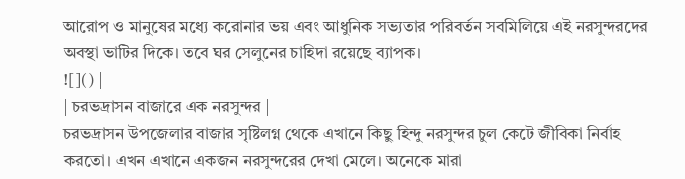আরোপ ও মানুষের মধ্যে করোনার ভয় এবং আধুনিক সভ্যতার পরিবর্তন সবমিলিয়ে এই নরসুন্দরদের অবস্থা ভাটির দিকে। তবে ঘর সেলুনের চাহিদা রয়েছে ব্যাপক।
![]() |
| চরভদ্রাসন বাজারে এক নরসুন্দর |
চরভদ্রাসন উপজেলার বাজার সৃষ্টিলগ্ন থেকে এখানে কিছু হিন্দু নরসুন্দর চুল কেটে জীবিকা নির্বাহ করতো। এখন এখানে একজন নরসুন্দরের দেখা মেলে। অনেকে মারা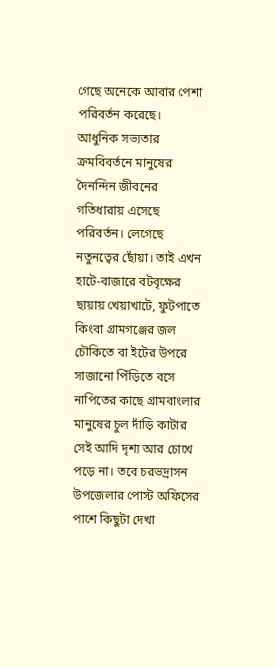গেছে অনেকে আবার পেশা পরিবর্তন করেছে।
আধুনিক সভ্যতার ক্রমবিবর্তনে মানুষের দৈনন্দিন জীবনের গতিধারায় এসেছে পরিবর্তন। লেগেছে নতুনত্বের ছোঁয়া। তাই এখন হাটে-বাজারে বটবৃক্ষের ছায়ায় খেয়াখাটে, ফুটপাতে কিংবা গ্রামগঞ্জের জল চৌকিতে বা ইটের উপরে সাজানো পিঁড়িতে বসে নাপিতের কাছে গ্রামবাংলার মানুষের চুল দাঁড়ি কাটার সেই আদি দৃশ্য আর চোখে পড়ে না। তবে চরভদ্রাসন উপজেলার পোস্ট অফিসের পাশে কিছুটা দেখা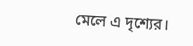মেলে এ দৃশ্যের।